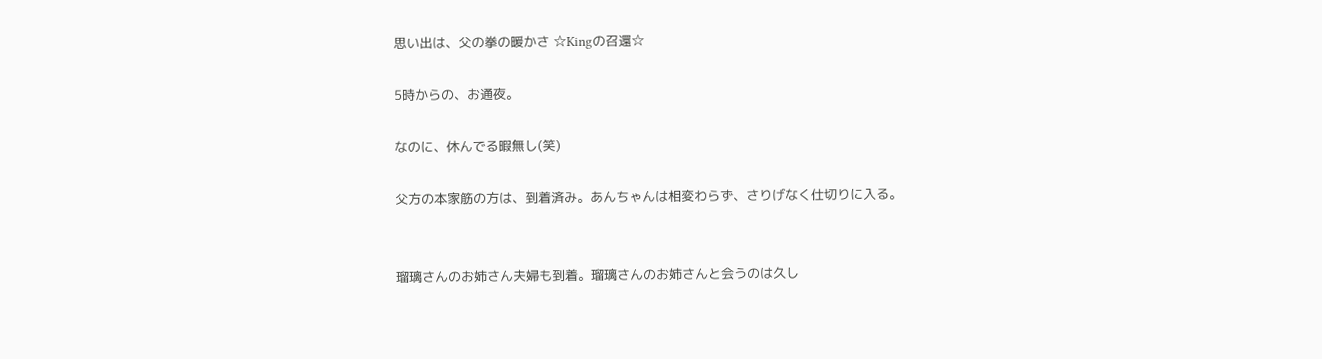思い出は、父の拳の暖かさ ☆Kingの召還☆

5時からの、お通夜。

なのに、休んでる暇無し(笑)

父方の本家筋の方は、到着済み。あんちゃんは相変わらず、さりげなく仕切りに入る。


瑠璃さんのお姉さん夫婦も到着。瑠璃さんのお姉さんと会うのは久し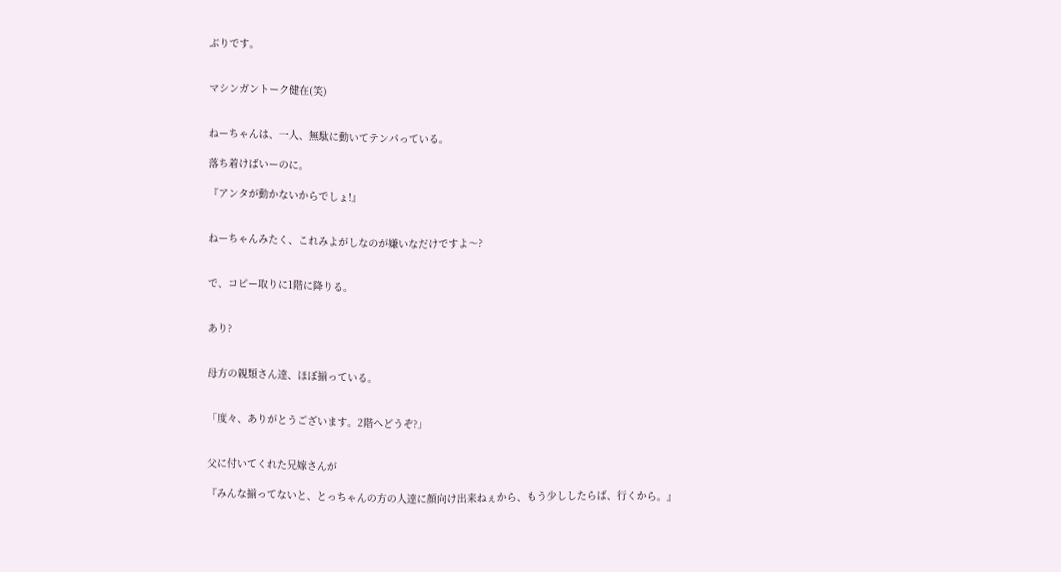ぶりです。


マシンガントーク健在(笑)


ねーちゃんは、一人、無駄に動いてテンパっている。

落ち着けばいーのに。

『アンタが動かないからでしょ!』


ねーちゃんみたく、これみよがしなのが嫌いなだけですよ〜?


で、コピー取りに1階に降りる。


あり?


母方の親類さん達、ほぼ揃っている。


「度々、ありがとうございます。2階へどうぞ?」


父に付いてくれた兄嫁さんが

『みんな揃ってないと、とっちゃんの方の人達に顔向け出来ねぇから、もう少ししたらば、行くから。』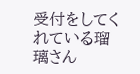受付をしてくれている瑠璃さん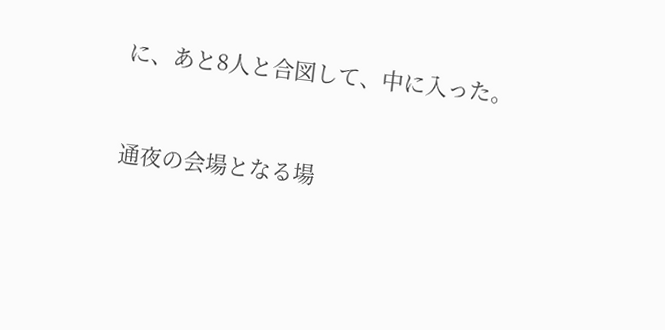に、あと8人と合図して、中に入った。


通夜の会場となる場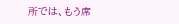所では、もう席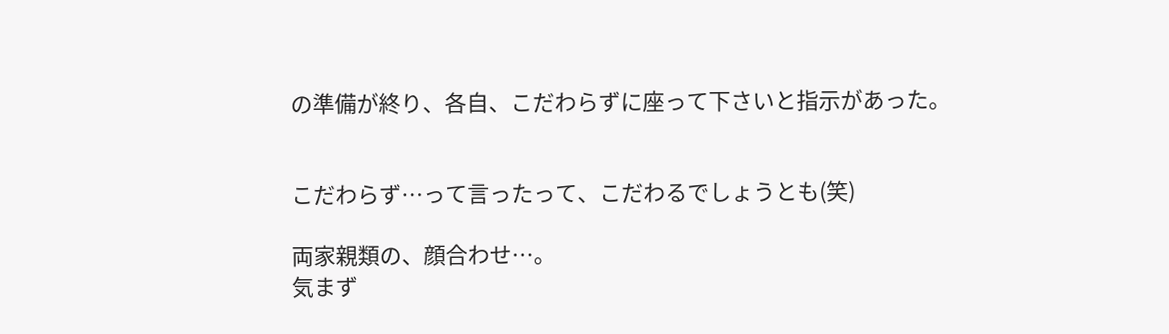の準備が終り、各自、こだわらずに座って下さいと指示があった。


こだわらず…って言ったって、こだわるでしょうとも(笑)

両家親類の、顔合わせ…。
気まず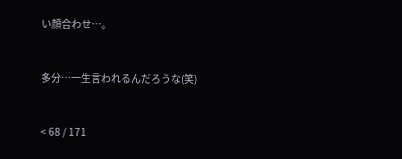い顔合わせ…。


多分…一生言われるんだろうな(笑)


< 68 / 171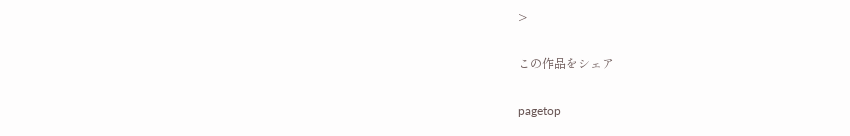>

この作品をシェア

pagetop